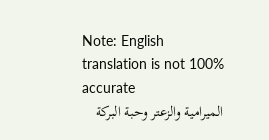Note: English translation is not 100% accurate
الميرامية والزعتر وحبة البركة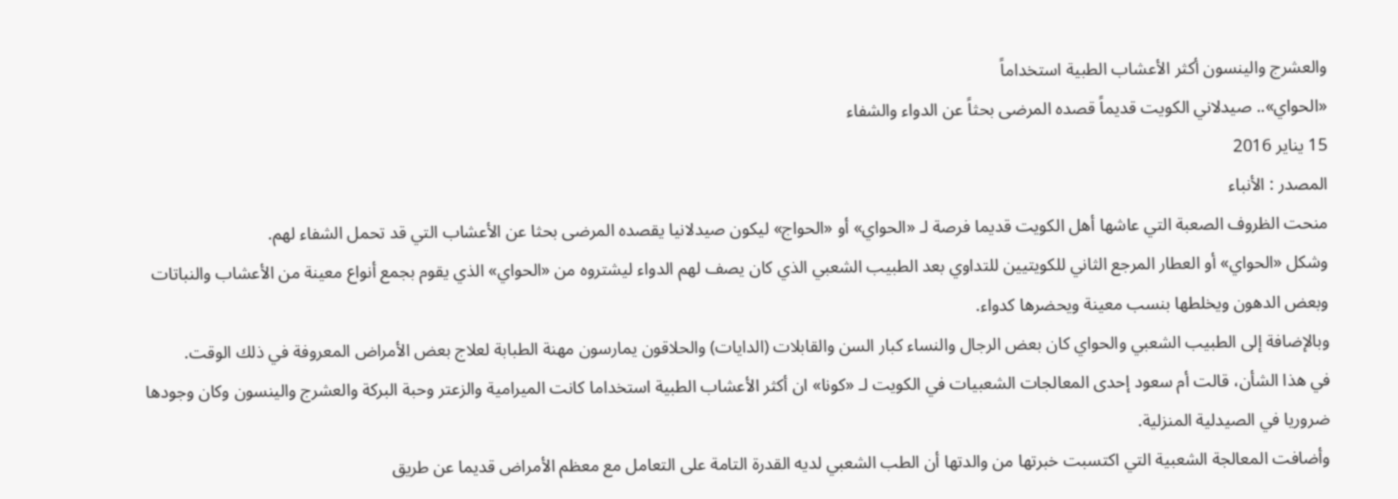والعشرج والينسون أكثر الأعشاب الطبية استخداماً
«الحواي».. صيدلاني الكويت قديماً قصده المرضى بحثاً عن الدواء والشفاء
15 يناير 2016
المصدر : الأنباء
منحت الظروف الصعبة التي عاشها أهل الكويت قديما فرصة لـ «الحواي» أو «الحواج» ليكون صيدلانيا يقصده المرضى بحثا عن الأعشاب التي قد تحمل الشفاء لهم.
وشكل «الحواي» أو العطار المرجع الثاني للكويتيين للتداوي بعد الطبيب الشعبي الذي كان يصف لهم الدواء ليشتروه من «الحواي» الذي يقوم بجمع أنواع معينة من الأعشاب والنباتات وبعض الدهون ويخلطها بنسب معينة ويحضرها كدواء.
وبالإضافة إلى الطبيب الشعبي والحواي كان بعض الرجال والنساء كبار السن والقابلات (الدايات) والحلاقون يمارسون مهنة الطبابة لعلاج بعض الأمراض المعروفة في ذلك الوقت.
في هذا الشأن، قالت أم سعود إحدى المعالجات الشعبيات في الكويت لـ «كونا» ان أكثر الأعشاب الطبية استخداما كانت الميرامية والزعتر وحبة البركة والعشرج والينسون وكان وجودها ضروريا في الصيدلية المنزلية.
وأضافت المعالجة الشعبية التي اكتسبت خبرتها من والدتها أن الطب الشعبي لديه القدرة التامة على التعامل مع معظم الأمراض قديما عن طريق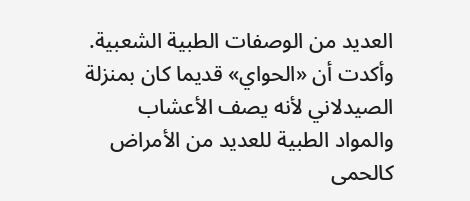العديد من الوصفات الطبية الشعبية.
وأكدت أن «الحواي» قديما كان بمنزلة الصيدلاني لأنه يصف الأعشاب والمواد الطبية للعديد من الأمراض كالحمى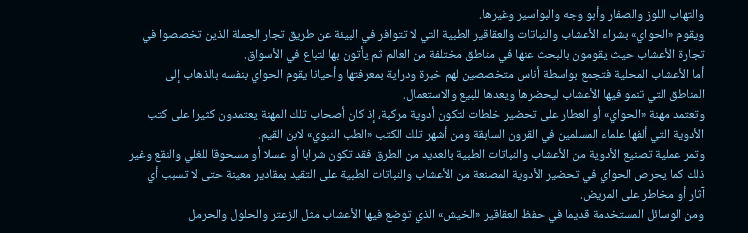والتهاب اللوز والصفار وأبو وجه والبواسير وغيرها.
ويقوم «الحواي» بشراء الأعشاب والنباتات والعقاقير الطبية التي لا تتوافر في البيئة عن طريق تجار الجملة الذين تخصصوا في تجارة الأعشاب حيث يقومون بالبحث عنها في مناطق مختلفة من العالم ثم يأتون بها لتباع في الأسواق.
أما الأعشاب المحلية فتجمع بواسطة أناس متخصصين لهم خبرة ودراية بمعرفتها وأحيانا يقوم الحواي بنفسه بالذهاب إلى المناطق التي تنمو فيها الأعشاب ليحضرها ويعدها للبيع والاستعمال.
وتعتمد مهنة «الحواي» أو العطار على تحضير خلطات لتكون أدوية مركبة، إذ كان أصحاب تلك المهنة يعتمدون كثيرا على كتب الأدوية التي ألفها علماء المسلمين في القرون السابقة ومن أشهر تلك الكتب «الطب النبوي» لابن القيم.
وتمر عملية تصنيع الأدوية من الأعشاب والنباتات الطبية بالعديد من الطرق فقد تكون شرابا أو عسلا أو مسحوقا للغلي والنقع وغير ذلك كما يحرص الحواي في تحضير الأدوية المصنعة من الأعشاب والنباتات الطبية على التقيد بمقادير معينة حتى لا تسبب أي آثار أو مخاطر على المريض.
ومن الوسائل المستخدمة قديما في حفظ العقاقير «الخيش» الذي توضع فيها الأعشاب مثل الزعتر والحلول والحرمل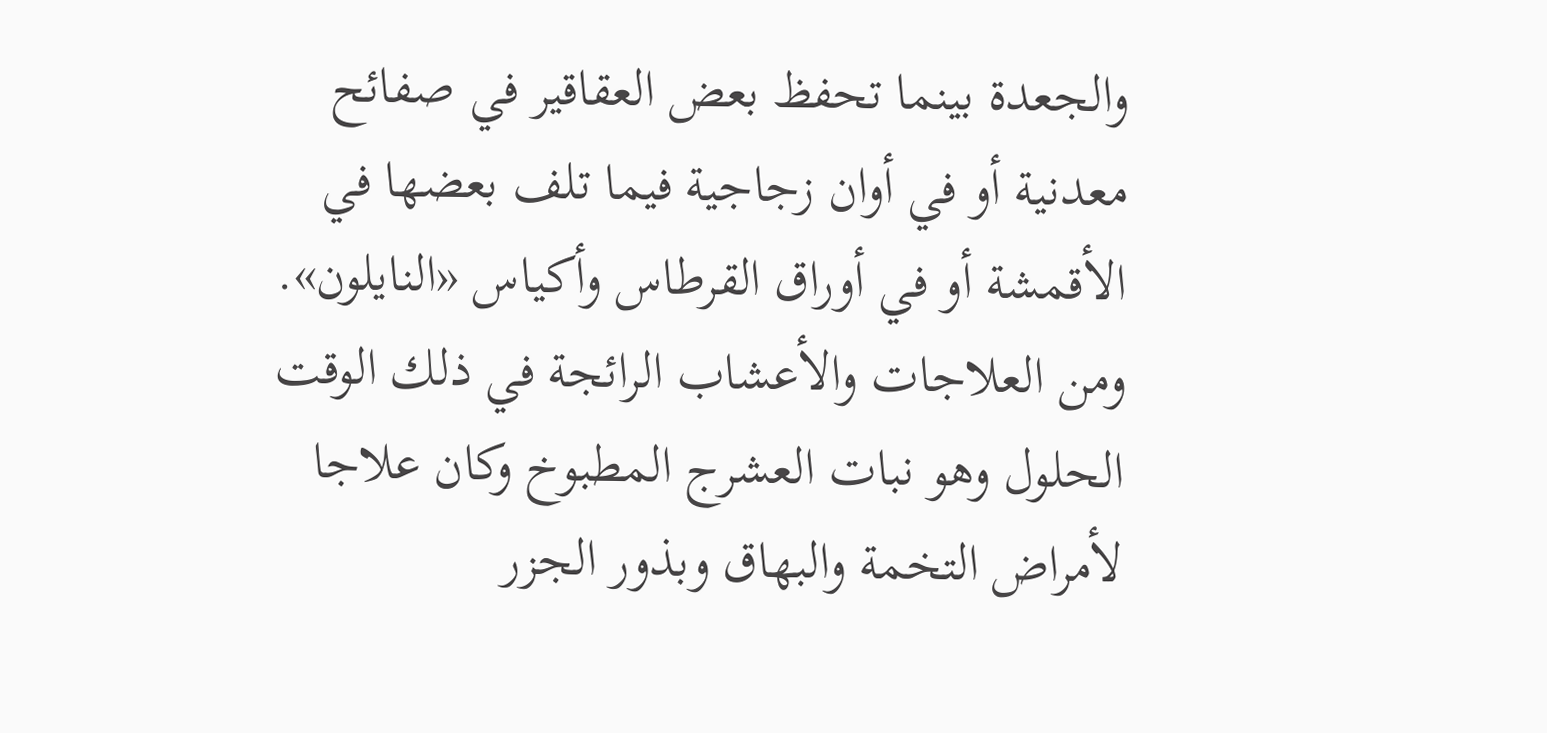والجعدة بينما تحفظ بعض العقاقير في صفائح معدنية أو في أوان زجاجية فيما تلف بعضها في الأقمشة أو في أوراق القرطاس وأكياس «النايلون».
ومن العلاجات والأعشاب الرائجة في ذلك الوقت الحلول وهو نبات العشرج المطبوخ وكان علاجا لأمراض التخمة والبهاق وبذور الجزر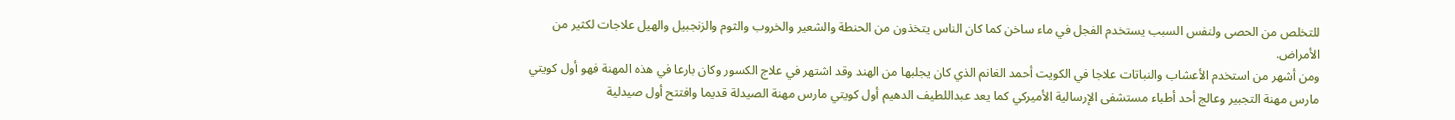للتخلص من الحصى ولنفس السبب يستخدم الفجل في ماء ساخن كما كان الناس يتخذون من الحنطة والشعير والخروب والثوم والزنجبيل والهيل علاجات لكثير من الأمراض.
ومن أشهر من استخدم الأعشاب والنباتات علاجا في الكويت أحمد الغانم الذي كان يجلبها من الهند وقد اشتهر في علاج الكسور وكان بارعا في هذه المهنة فهو أول كويتي مارس مهنة التجبير وعالج أحد أطباء مستشفى الإرسالية الأميركي كما يعد عبداللطيف الدهيم أول كويتي مارس مهنة الصيدلة قديما وافتتح أول صيدلية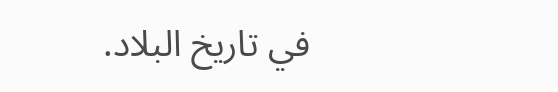في تاريخ البلاد.